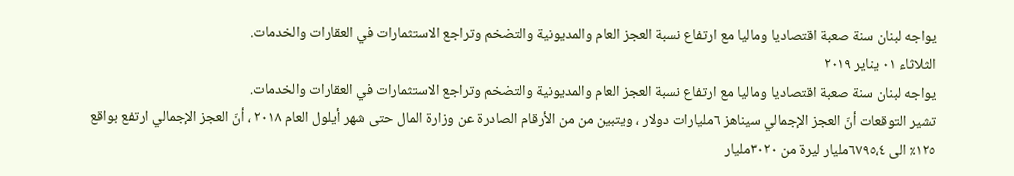يواجه لبنان سنة صعبة اقتصاديا وماليا مع ارتفاع نسبة العجز العام والمديونية والتضخم وتراجع الاستثمارات في العقارات والخدمات.
الثلاثاء ٠١ يناير ٢٠١٩
يواجه لبنان سنة صعبة اقتصاديا وماليا مع ارتفاع نسبة العجز العام والمديونية والتضخم وتراجع الاستثمارات في العقارات والخدمات.
تشير التوقعات أنّ العجز الإجمالي سيناهز ٦مليارات دولار ، ويتبين من من الأرقام الصادرة عن وزارة المال حتى شهر أيلول العام ٢٠١٨ ، أنّ العجز الإجمالي ارتفع بواقع ١٢٥٪ الى ٦٧٩٥،٤مليار ليرة من ٣٠٢٠مليار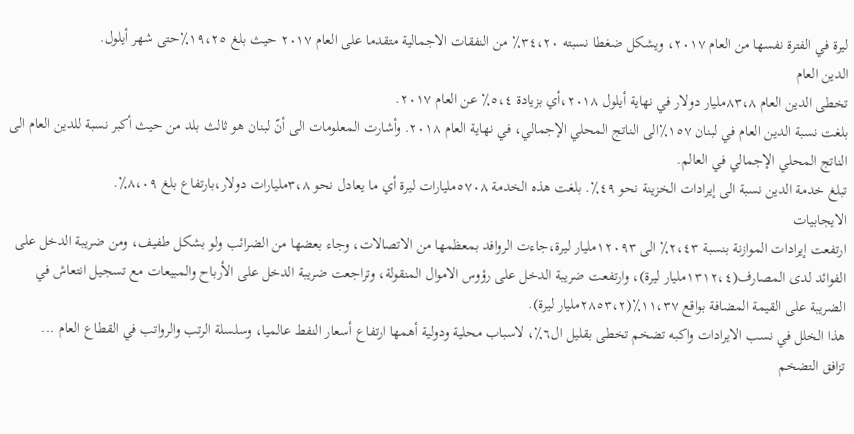ليرة في الفترة نفسها من العام ٢٠١٧، ويشكل ضغطا نسبته ٣٤،٢٠٪ من النفقات الاجمالية متقدما على العام ٢٠١٧ حيث بلغ ١٩،٢٥٪حتى شهر أيلول.
الدين العام
تخطى الدين العام ٨٣،٨مليار دولار في نهاية أيلول ٢٠١٨،أي بزيادة ٥،٤٪ عن العام ٢٠١٧.
بلغت نسبة الدين العام في لبنان ١٥٧٪الى الناتج المحلي الإجمالي، في نهاية العام ٢٠١٨. وأشارت المعلومات الى أنّ لبنان هو ثالث بلد من حيث أكبر نسبة للدين العام الى الناتج المحلي الإجمالي في العالم.
تبلغ خدمة الدين نسبة الى إيرادات الخزينة نحو ٤٩٪. بلغت هذه الخدمة ٥٧٠٨مليارات ليرة أي ما يعادل نحو ٣،٨مليارات دولار،بارتفاع بلغ ٨،٠٩٪.
الايجابيات
ارتفعت إيرادات الموازنة بنسبة ٢،٤٣٪ الى ١٢٠٩٣مليار ليرة،جاءت الروافد بمعظمها من الاتصالات، وجاء بعضها من الضرائب ولو بشكل طفيف، ومن ضريبة الدخل على الفوائد لدى المصارف(١٣١٢،٤مليار ليرة)، وارتفعت ضريبة الدخل على رؤوس الاموال المنقولة، وتراجعت ضريبة الدخل على الأرباح والمبيعات مع تسجيل انتعاش في الضريبة على القيمة المضافة بواقع ١١،٣٧٪(٢٨٥٣،٢مليار ليرة).
هذا الخلل في نسب الايرادات واكبه تضخم تخطى بقليل ال٦٪، لاسباب محلية ودولية أهمها ارتفاع أسعار النفط عالميا، وسلسلة الرتب والرواتب في القطاع العام ...
تزافق التضخم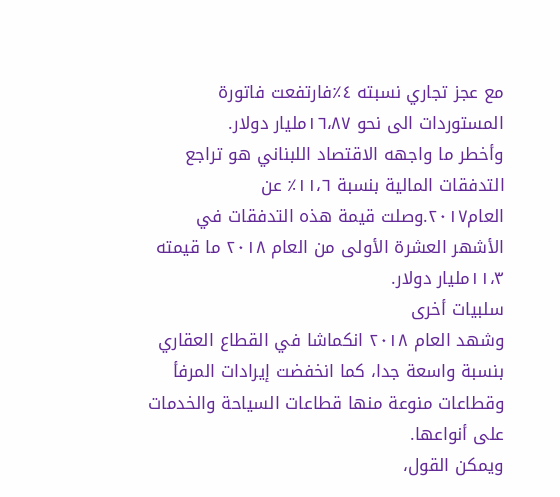مع عجز تجاري نسبته ٤٪فارتفعت فاتورة المستوردات الى نحو ١٦،٨٧مليار دولار.
وأخطر ما واجهه الاقتصاد اللبناني هو تراجع التدفقات المالية بنسبة ١١،٦٪ عن العام٢٠١٧.وصلت قيمة هذه التدفقات في الأشهر العشرة الأولى من العام ٢٠١٨ ما قيمته ١١،٣مليار دولار.
سلبيات أخرى
وشهد العام ٢٠١٨ انكماشا في القطاع العقاري بنسبة واسعة جدا، كما انخفضت إيرادات المرفأ وقطاعات منوعة منها قطاعات السياحة والخدمات على أنواعها.
ويمكن القول،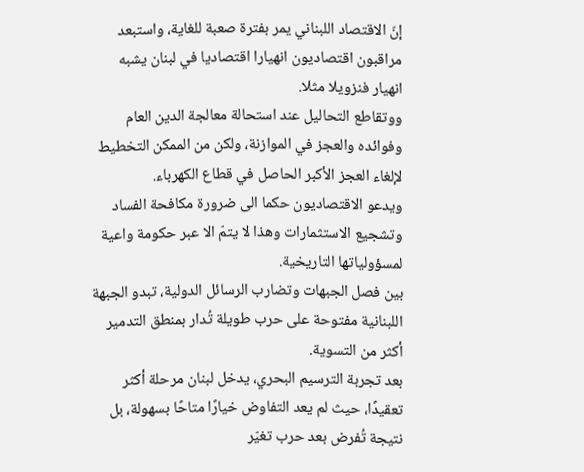إنّ الاقتصاد اللبناني يمر بفترة صعبة للغاية، واستبعد مراقبون اقتصاديون انهيارا اقتصاديا في لبنان يشبه انهيار فنزويلا مثلا.
ووتقاطع التحاليل عند استحالة معالجة الدين العام وفوائده والعجز في الموازنة، ولكن من الممكن التخطيط لإلغاء العجز الأكبر الحاصل في قطاع الكهرباء.
ويدعو الاقتصاديون حكما الى ضرورة مكافحة الفساد وتشجيع الاستثمارات وهذا لا يتمّ الا عبر حكومة واعية لمسؤولياتها التاريخية.
بين فصل الجبهات وتضارب الرسائل الدولية، تبدو الجبهة اللبنانية مفتوحة على حرب طويلة تُدار بمنطق التدمير أكثر من التسوية.
بعد تجربة الترسيم البحري، يدخل لبنان مرحلة أكثر تعقيدًا، حيث لم يعد التفاوض خيارًا متاحًا بسهولة، بل نتيجة تُفرض بعد حرب تغيّر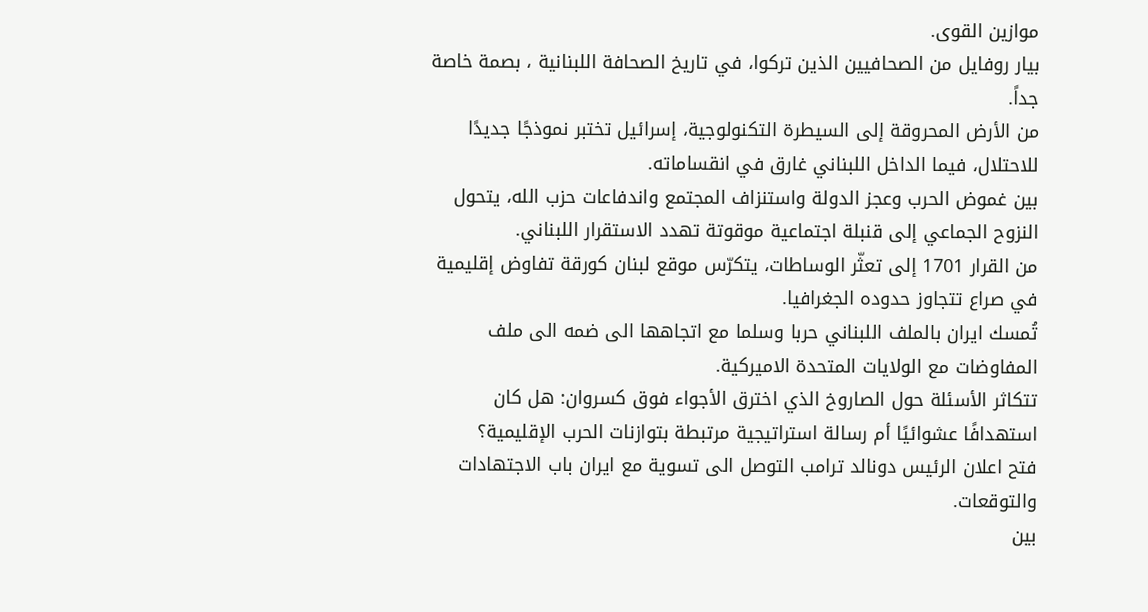موازين القوى.
بيار روفايل من الصحافيين الذين تركوا، في تاريخ الصحافة اللبنانية ، بصمة خاصة جداً.
من الأرض المحروقة إلى السيطرة التكنولوجية، إسرائيل تختبر نموذجًا جديدًا للاحتلال، فيما الداخل اللبناني غارق في انقساماته.
بين غموض الحرب وعجز الدولة واستنزاف المجتمع واندفاعات حزب الله، يتحول النزوح الجماعي إلى قنبلة اجتماعية موقوتة تهدد الاستقرار اللبناني.
من القرار 1701 إلى تعثّر الوساطات، يتكرّس موقع لبنان كورقة تفاوض إقليمية في صراع تتجاوز حدوده الجغرافيا.
تُمسك ايران بالملف اللبناني حربا وسلما مع اتجاهها الى ضمه الى ملف المفاوضات مع الولايات المتحدة الاميركية.
تتكاثر الأسئلة حول الصاروخ الذي اخترق الأجواء فوق كسروان: هل كان استهدافًا عشوائيًا أم رسالة استراتيجية مرتبطة بتوازنات الحرب الإقليمية؟
فتح اعلان الرئيس دونالد ترامب التوصل الى تسوية مع ايران باب الاجتهادات والتوقعات.
بين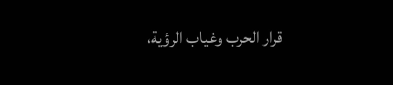قرار الحرب وغياب الرؤية،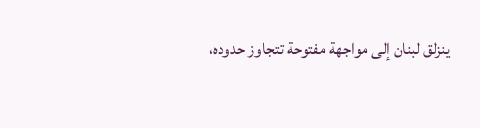ينزلق لبنان إلى مواجهة مفتوحة تتجاوز حدوده،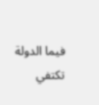فيما الدولة تكتفي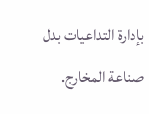بإدارة التداعيات بدل صناعة المخارج.